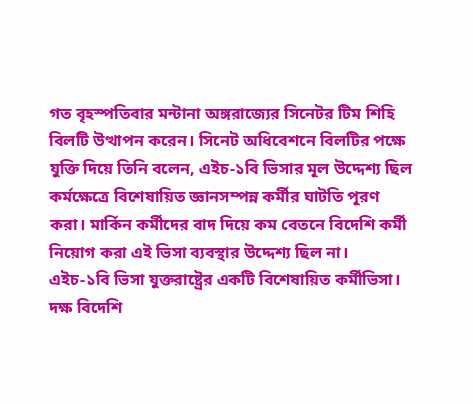গত বৃহস্পতিবার মন্টানা অঙ্গরাজ্যের সিনেটর টিম শিহি বিলটি উত্থাপন করেন। সিনেট অধিবেশনে বিলটির পক্ষে যুক্তি দিয়ে তিনি বলেন, এইচ-১বি ভিসার মূল উদ্দেশ্য ছিল কর্মক্ষেত্রে বিশেষায়িত জ্ঞানসম্পন্ন কর্মীর ঘাটতি পূরণ করা। মার্কিন কর্মীদের বাদ দিয়ে কম বেতনে বিদেশি কর্মী নিয়োগ করা এই ভিসা ব্যবস্থার উদ্দেশ্য ছিল না।
এইচ-১বি ভিসা যুক্তরাষ্ট্রের একটি বিশেষায়িত কর্মীভিসা। দক্ষ বিদেশি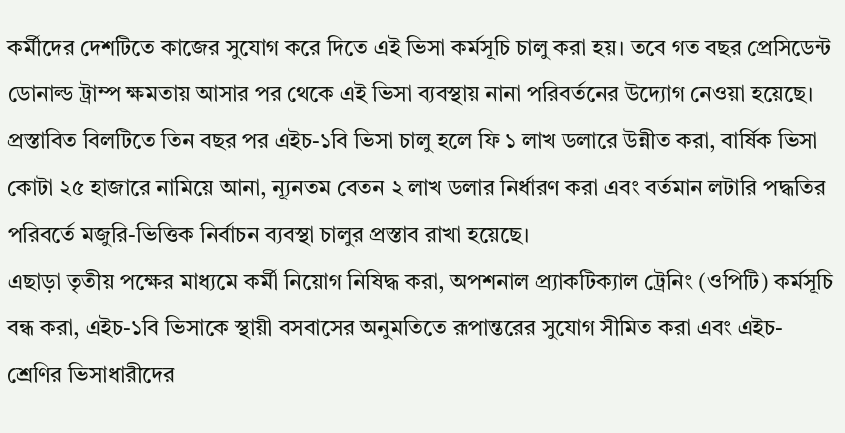কর্মীদের দেশটিতে কাজের সুযোগ করে দিতে এই ভিসা কর্মসূচি চালু করা হয়। তবে গত বছর প্রেসিডেন্ট ডোনাল্ড ট্রাম্প ক্ষমতায় আসার পর থেকে এই ভিসা ব্যবস্থায় নানা পরিবর্তনের উদ্যোগ নেওয়া হয়েছে।
প্রস্তাবিত বিলটিতে তিন বছর পর এইচ-১বি ভিসা চালু হলে ফি ১ লাখ ডলারে উন্নীত করা, বার্ষিক ভিসা কোটা ২৫ হাজারে নামিয়ে আনা, ন্যূনতম বেতন ২ লাখ ডলার নির্ধারণ করা এবং বর্তমান লটারি পদ্ধতির পরিবর্তে মজুরি-ভিত্তিক নির্বাচন ব্যবস্থা চালুর প্রস্তাব রাখা হয়েছে।
এছাড়া তৃতীয় পক্ষের মাধ্যমে কর্মী নিয়োগ নিষিদ্ধ করা, অপশনাল প্র্যাকটিক্যাল ট্রেনিং (ওপিটি) কর্মসূচি বন্ধ করা, এইচ-১বি ভিসাকে স্থায়ী বসবাসের অনুমতিতে রূপান্তরের সুযোগ সীমিত করা এবং এইচ-শ্রেণির ভিসাধারীদের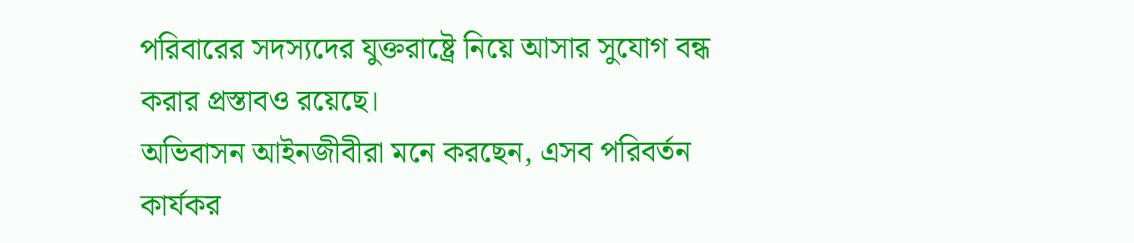পরিবারের সদস্যদের যুক্তরাষ্ট্রে নিয়ে আসার সুযোগ বন্ধ করার প্রস্তাবও রয়েছে।
অভিবাসন আইনজীবীরা মনে করছেন, এসব পরিবর্তন কার্যকর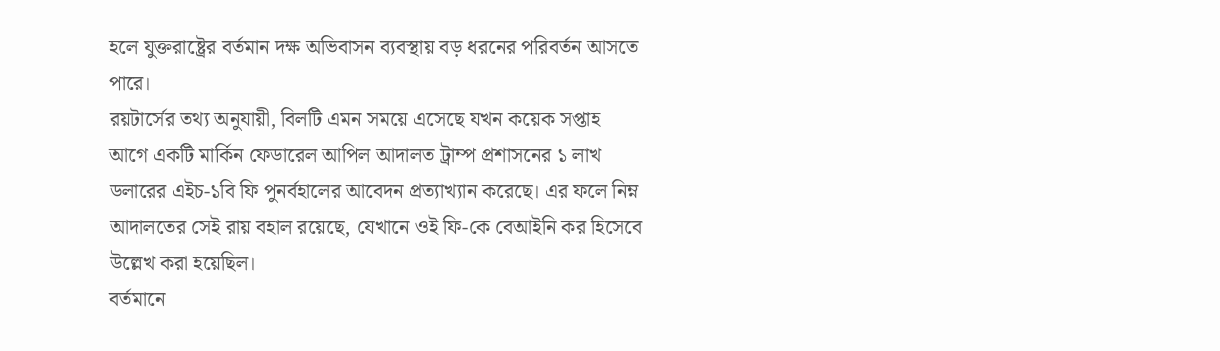হলে যুক্তরাষ্ট্রের বর্তমান দক্ষ অভিবাসন ব্যবস্থায় বড় ধরনের পরিবর্তন আসতে পারে।
রয়টার্সের তথ্য অনুযায়ী, বিলটি এমন সময়ে এসেছে যখন কয়েক সপ্তাহ আগে একটি মার্কিন ফেডারেল আপিল আদালত ট্রাম্প প্রশাসনের ১ লাখ ডলারের এইচ-১বি ফি পুনর্বহালের আবেদন প্রত্যাখ্যান করেছে। এর ফলে নিম্ন আদালতের সেই রায় বহাল রয়েছে, যেখানে ওই ফি-কে বেআইনি কর হিসেবে উল্লেখ করা হয়েছিল।
বর্তমানে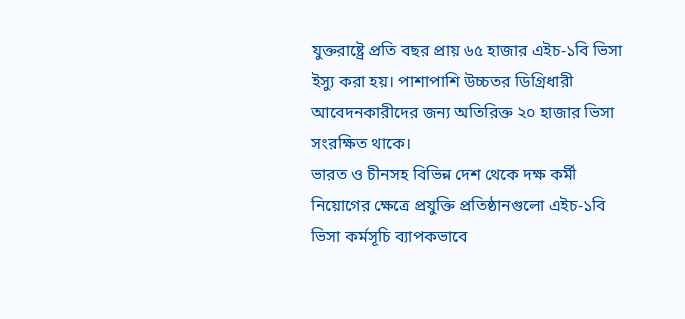যুক্তরাষ্ট্রে প্রতি বছর প্রায় ৬৫ হাজার এইচ-১বি ভিসা ইস্যু করা হয়। পাশাপাশি উচ্চতর ডিগ্রিধারী আবেদনকারীদের জন্য অতিরিক্ত ২০ হাজার ভিসা সংরক্ষিত থাকে।
ভারত ও চীনসহ বিভিন্ন দেশ থেকে দক্ষ কর্মী নিয়োগের ক্ষেত্রে প্রযুক্তি প্রতিষ্ঠানগুলো এইচ-১বি ভিসা কর্মসূচি ব্যাপকভাবে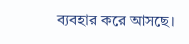ব্যবহার করে আসছে।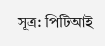সূত্র: পিটিআই